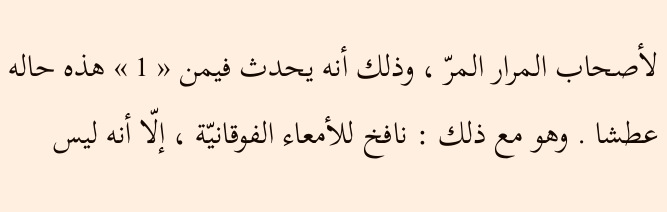لأصحاب المرار المرّ ، وذلك أنه يحدث فيمن « 1 » هذه حاله عطشا . وهو مع ذلك : نافخ للأمعاء الفوقانيّة ، إلّا أنه ليس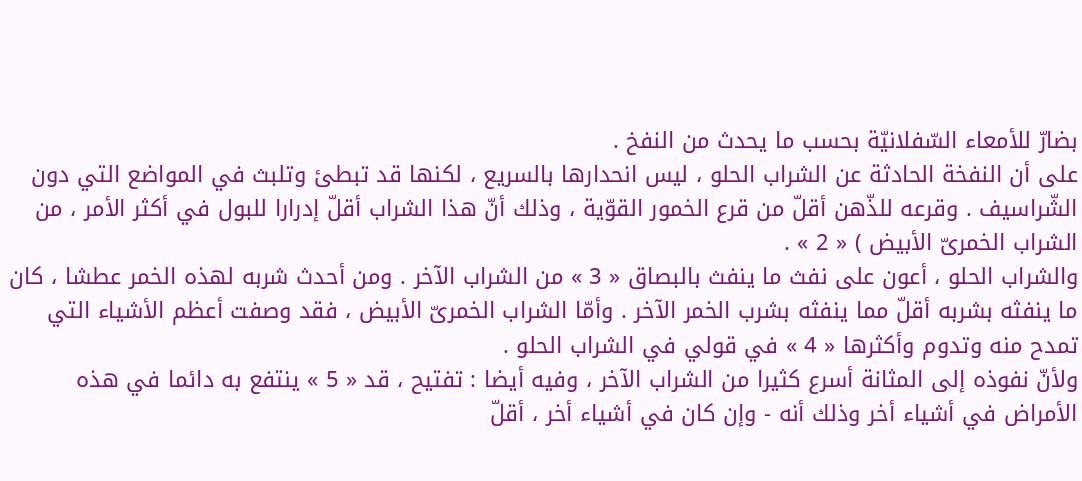بضارّ للأمعاء السّفلانيّة بحسب ما يحدث من النفخ .
على أن النفخة الحادثة عن الشراب الحلو ، ليس انحدارها بالسريع ، لكنها قد تبطئ وتلبث في المواضع التي دون الشّراسيف . وقرعه للذّهن أقلّ من قرع الخمور القوّية ، وذلك أنّ هذا الشراب أقلّ إدرارا للبول في أكثر الأمر ، من الشراب الخمرىّ الأبيض ) « 2 » .
والشراب الحلو ، أعون على نفث ما ينفث بالبصاق « 3 » من الشراب الآخر . ومن أحدث شربه لهذه الخمر عطشا ، كان ما ينفثه بشربه أقلّ مما ينفثه بشرب الخمر الآخر . وأمّا الشراب الخمرىّ الأبيض ، فقد وصفت أعظم الأشياء التي تمدح منه وتدوم وأكثرها « 4 » في قولي في الشراب الحلو .
ولأنّ نفوذه إلى المثانة أسرع كثيرا من الشراب الآخر ، وفيه أيضا : تفتيح ، قد « 5 » ينتفع به دائما في هذه الأمراض في أشياء أخر وذلك أنه - وإن كان في أشياء أخر ، أقلّ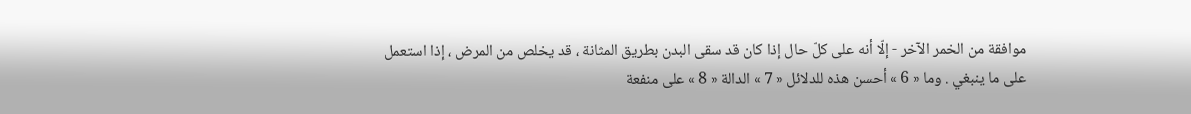موافقة من الخمر الآخر - إلّا أنه على كلّ حال إذا كان قد سقى البدن بطريق المثانة ، قد يخلص من المرض ، إذا استعمل على ما ينبغي . وما « 6 » أحسن هذه للدلائل « 7 » الدالة « 8 » على منفعة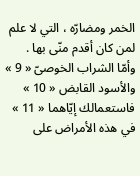الخمر ومضارّه ، التي لا علم لمن كان أقدم منّى بها .
وأمّا الشراب الخوصىّ « 9 » والأسود القابض « 10 » فاستعمالك إيّاهما « 11 » في هذه الأمراض على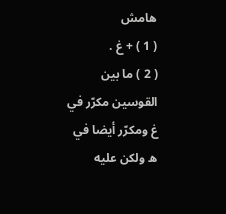هامش
( 1 ) + غ .
( 2 ) ما بين القوسين مكرّر في غ ومكرّر أيضا في ه ولكن عليه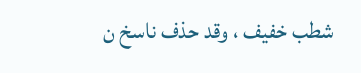شطب خفيف ، وقد حذف ناسخ ن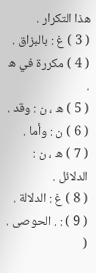هذا التكرار .
( 3 ) غ : بالبزاق .
( 4 ) مكررة في ه .
( 5 ) ه ، ن : وقد .
( 6 ) ن : وأما .
( 7 ) ه ، ن : الدلائل .
( 8 ) غ : الدلالة .
( 9 ) : . الحوصى .
(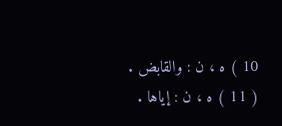10 ) ه ، ن : والقابض .
( 11 ) ه ، ن : إياها .